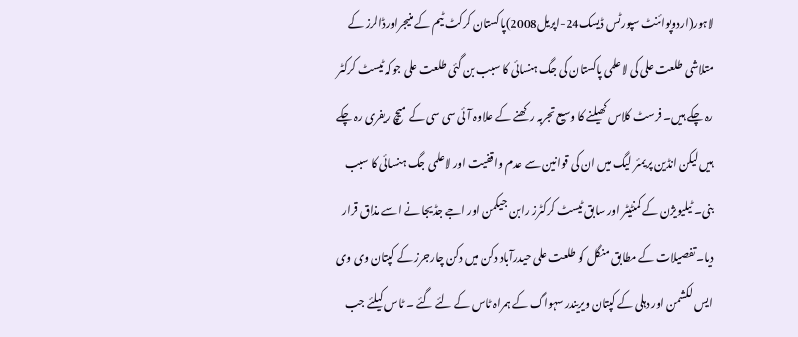لاہور(اردوپوائنٹ سپورٹس ڈیسک24-اپریل2008)پاکستان کرکٹ ٹیم کے منیجراورڈالرز کے متلاشی طلعت علی کی لاعلمی پاکستان کی جگ ہنسائی کا سبب بن گئی طلعت علی جوکہ ٹیسٹ کرکٹر رہ چکے ہیں۔ فرسٹ کلاس کھیلنے کا وسیع تجربہ رکھنے کے علاوہ آئی سی سی کے میچ ریفری رہ چکے ہیں لیکن انڈین پریمئر لیگ میں ان کی قوانین سے عدم واقفیت اور لاعلمی جگ ہنسائی کا سبب بنی۔ ٹیلیویژن کے کمنٹیٹر اور سابق ٹیسٹ کرکٹرز رابن جیکمن اور اجے جڈیجا نے اسے مذاق قرار دیا۔ تفصیلات کے مطابق منگل کو طلعت علی حیدرآباد دکن میں دکن چارجرز کے کپتان وی وی ایس لکشمن اور دہلی کے کپتان ویریندر سہواگ کے ہمراہ ٹاس کے لئے گئے ۔ ٹاس کیلئے جب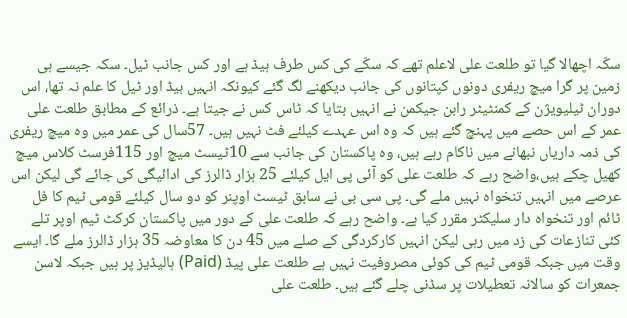سکّہ اچھالا گیا تو طلعت علی لاعلم تھے کہ سکّے کی کس طرف ہیڈ ہے اور کس جانب ٹیل۔ سکہ جیسے ہی زمین پر گرا میچ ریفری دونوں کپتانوں کی جانب دیکھنے لگ گئے کیونکہ انہیں ہیڈ اور ٹیل کا علم نہ تھا، اس دوران ٹیلیویژن کے کمنٹیٹر رابن جیکمن نے انہیں بتایا کہ ٹاس کس نے جیتا ہے۔ ذرائع کے مطابق طلعت علی عمر کے اس حصے میں پہنچ گئے ہیں کہ وہ اس عہدے کیلئے فٹ نہیں ہیں۔ 57سال کی عمر میں وہ میچ ریفری کی ذمہ داریاں نبھانے میں ناکام رہے ہیں، وہ پاکستان کی جانب سے 10ٹیسٹ میچ اور 115فرسٹ کلاس میچ کھیل چکے ہیں،واضح رہے کہ طلعت علی کو آئی پی ایل کیلئے 25 ہزار ڈالرز کی ادائیگی کی جائے گی لیکن اس عرصے میں انہیں تنخواہ نہیں ملے گی۔ پی سی بی نے سابق ٹیسٹ اوپنر کو دو سال کیلئے قومی ٹیم کا فل ٹائم اور تنخواہ دار سلیکٹر مقرر کیا ہے۔ واضح رہے کہ طلعت علی کے دور میں پاکستان کرکٹ ٹیم اوپر تلے کئی تنازعات کی زد میں رہی لیکن انہیں کارکردگی کے صلے میں 45 دن کا معاوضہ 35 ہزار ڈالرز ملے گا۔ ایسے وقت میں جبکہ قومی ٹیم کی کوئی مصروفیت نہیں ہے طلعت علی پیڈ (Paid) ہالیڈیز پر ہیں جبکہ لاسن جمعرات کو سالانہ تعطیلات پر سڈنی چلے گئے ہیں۔ طلعت علی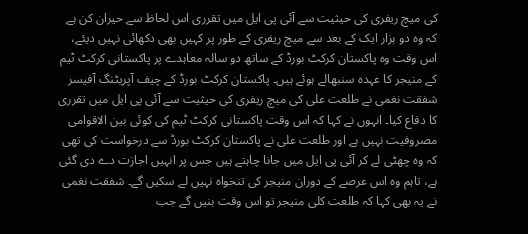کی میچ ریفری کی حیثیت سے آئی پی ایل میں تقرری اس لحاظ سے حیران کن ہے کہ وہ دو ہزار ایک کے بعد سے میچ ریفری کے طور پر کہیں بھی دکھائی نہیں دیئے، اس وقت وہ پاکستان کرکٹ بورڈ کے ساتھ دو سالہ معاہدے پر پاکستانی کرکٹ ٹیم کے منیجر کا عہدہ سنبھالے ہوئے ہیں۔ پاکستان کرکٹ بورڈ کے چیف آپریٹنگ آفیسر شفقت نغمی نے طلعت علی کی میچ ریفری کی حیثیت سے آئی پی ایل میں تقرری کا دفاع کیا۔ انہوں نے کہا کہ اس وقت پاکستانی کرکٹ ٹیم کی کوئی بین الاقوامی مصروفیت نہیں ہے اور طلعت علی نے پاکستان کرکٹ بورڈ سے درخواست کی تھی کہ وہ چھٹی لے کر آئی پی ایل میں جانا چاہتے ہیں جس پر انہیں اجازت دے دی گئی ہے، تاہم وہ اس عرصے کے دوران منیجر کی تنخواہ نہیں لے سکیں گے۔ شفقت نغمی نے یہ بھی کہا کہ طلعت کلی منیجر تو اس وقت بنیں گے جب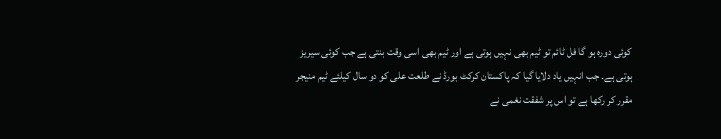کوئی دورہ ہو گا فل ٹائم تو ٹیم بھی نہیں ہوتی ہے اور ٹیم بھی اسی وقت بنتی ہے جب کوئی سیریز ہوتی ہے۔ جب انہیں یاد دلایا گیا کہ پاکستان کرکٹ بورڈ نے طلعت علی کو دو سال کیلئے ٹیم منیجر مقرر کر رکھا ہے تو اس پر شفقت نغمی نے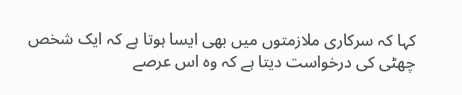کہا کہ سرکاری ملازمتوں میں بھی ایسا ہوتا ہے کہ ایک شخص چھٹی کی درخواست دیتا ہے کہ وہ اس عرصے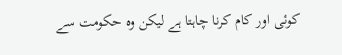کوئی اور کام کرنا چاہتا ہے لیکن وہ حکومت سے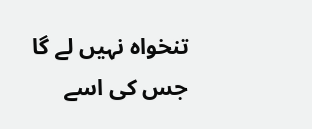تنخواہ نہیں لے گا جس کی اسے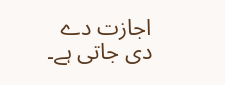اجازت دے دی جاتی ہے۔